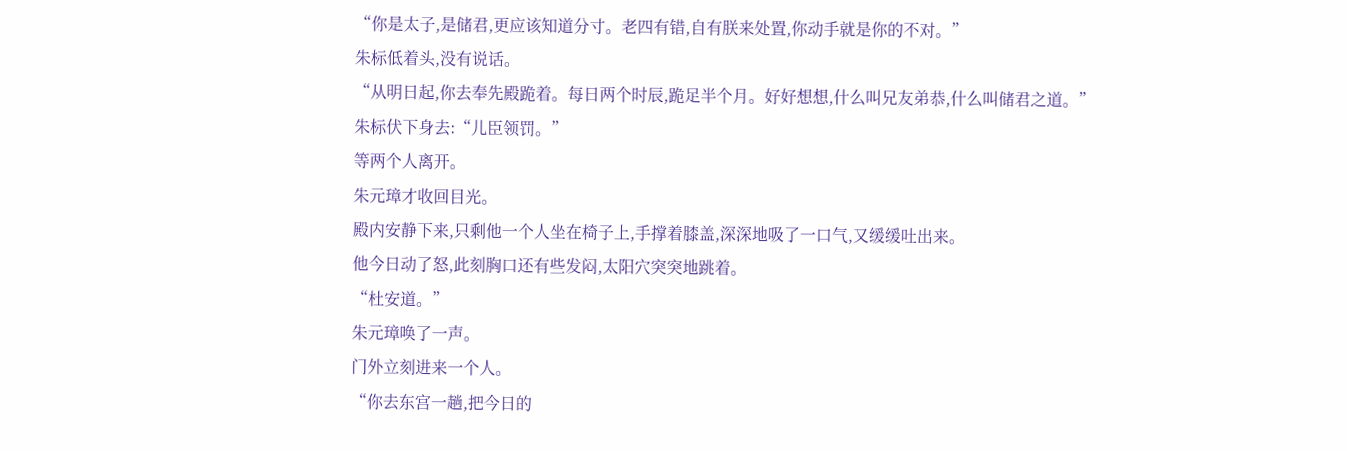“你是太子,是储君,更应该知道分寸。老四有错,自有朕来处置,你动手就是你的不对。”
朱标低着头,没有说话。
“从明日起,你去奉先殿跪着。每日两个时辰,跪足半个月。好好想想,什么叫兄友弟恭,什么叫储君之道。”
朱标伏下身去:“儿臣领罚。”
等两个人离开。
朱元璋才收回目光。
殿内安静下来,只剩他一个人坐在椅子上,手撑着膝盖,深深地吸了一口气,又缓缓吐出来。
他今日动了怒,此刻胸口还有些发闷,太阳穴突突地跳着。
“杜安道。”
朱元璋唤了一声。
门外立刻进来一个人。
“你去东宫一趟,把今日的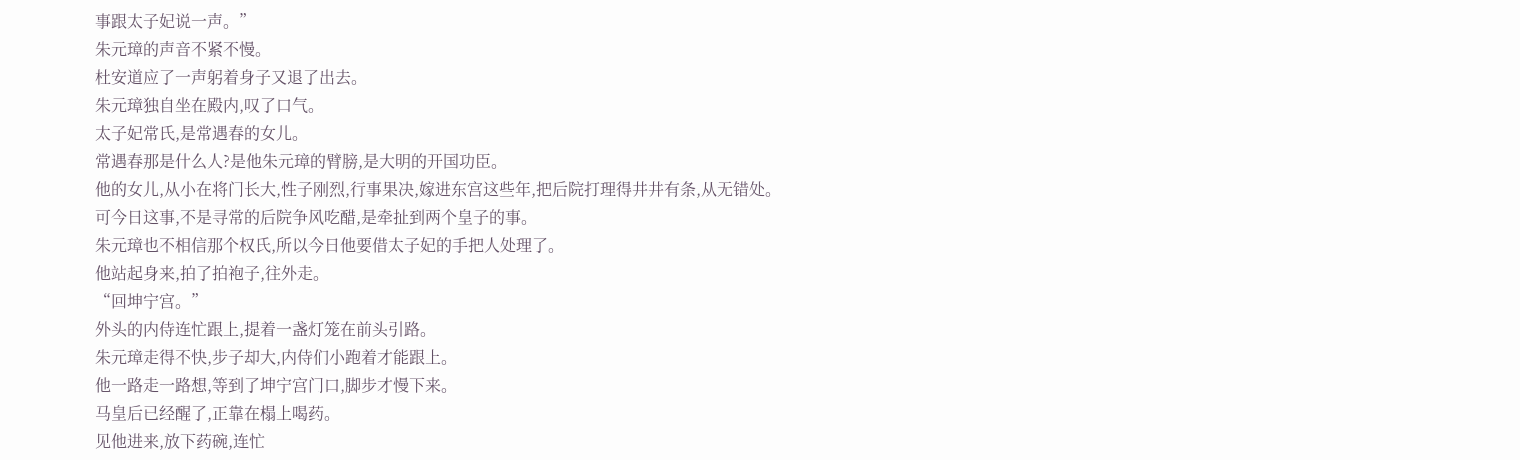事跟太子妃说一声。”
朱元璋的声音不紧不慢。
杜安道应了一声躬着身子又退了出去。
朱元璋独自坐在殿内,叹了口气。
太子妃常氏,是常遇春的女儿。
常遇春那是什么人?是他朱元璋的臂膀,是大明的开国功臣。
他的女儿,从小在将门长大,性子刚烈,行事果决,嫁进东宫这些年,把后院打理得井井有条,从无错处。
可今日这事,不是寻常的后院争风吃醋,是牵扯到两个皇子的事。
朱元璋也不相信那个权氏,所以今日他要借太子妃的手把人处理了。
他站起身来,拍了拍袍子,往外走。
“回坤宁宫。”
外头的内侍连忙跟上,提着一盏灯笼在前头引路。
朱元璋走得不快,步子却大,内侍们小跑着才能跟上。
他一路走一路想,等到了坤宁宫门口,脚步才慢下来。
马皇后已经醒了,正靠在榻上喝药。
见他进来,放下药碗,连忙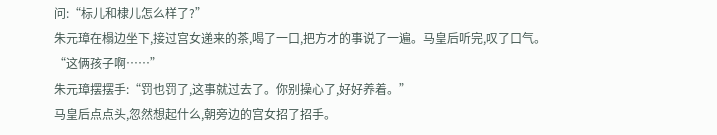问:“标儿和棣儿怎么样了?”
朱元璋在榻边坐下,接过宫女递来的茶,喝了一口,把方才的事说了一遍。马皇后听完,叹了口气。
“这俩孩子啊……”
朱元璋摆摆手:“罚也罚了,这事就过去了。你别操心了,好好养着。”
马皇后点点头,忽然想起什么,朝旁边的宫女招了招手。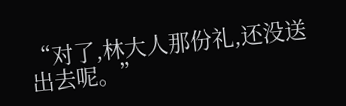“对了,林大人那份礼,还没送出去呢。”